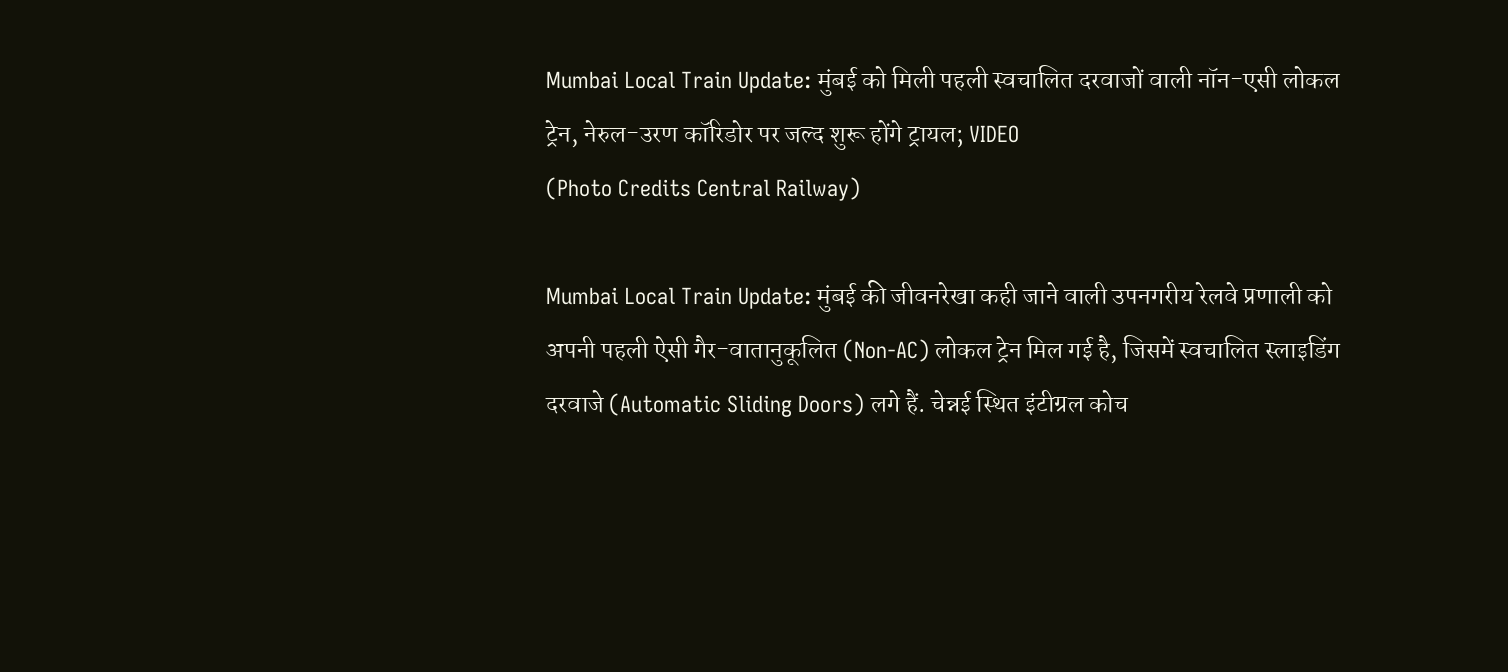Mumbai Local Train Update: मुंबई को मिली पहली स्वचालित दरवाजों वाली नॉन-एसी लोकल ट्रेन, नेरुल-उरण कॉरिडोर पर जल्द शुरू होंगे ट्रायल; VIDEO
(Photo Credits Central Railway)

Mumbai Local Train Update: मुंबई की जीवनरेखा कही जाने वाली उपनगरीय रेलवे प्रणाली को अपनी पहली ऐसी गैर-वातानुकूलित (Non-AC) लोकल ट्रेन मिल गई है, जिसमें स्वचालित स्लाइडिंग दरवाजे (Automatic Sliding Doors) लगे हैं. चेन्नई स्थित इंटीग्रल कोच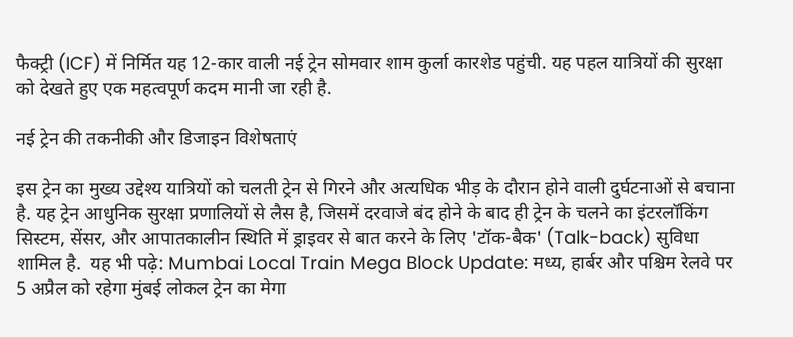फैक्ट्री (ICF) में निर्मित यह 12-कार वाली नई ट्रेन सोमवार शाम कुर्ला कारशेड पहुंची. यह पहल यात्रियों की सुरक्षा को देखते हुए एक महत्वपूर्ण कदम मानी जा रही है.

नई ट्रेन की तकनीकी और डिजाइन विशेषताएं

इस ट्रेन का मुख्य उद्देश्य यात्रियों को चलती ट्रेन से गिरने और अत्यधिक भीड़ के दौरान होने वाली दुर्घटनाओं से बचाना है. यह ट्रेन आधुनिक सुरक्षा प्रणालियों से लैस है, जिसमें दरवाजे बंद होने के बाद ही ट्रेन के चलने का इंटरलॉकिंग सिस्टम, सेंसर, और आपातकालीन स्थिति में ड्राइवर से बात करने के लिए 'टॉक-बैक' (Talk-back) सुविधा शामिल है.  यह भी पढ़े: Mumbai Local Train Mega Block Update: मध्य, हार्बर और पश्चिम रेलवे पर 5 अप्रैल को रहेगा मुंबई लोकल ट्रेन का मेगा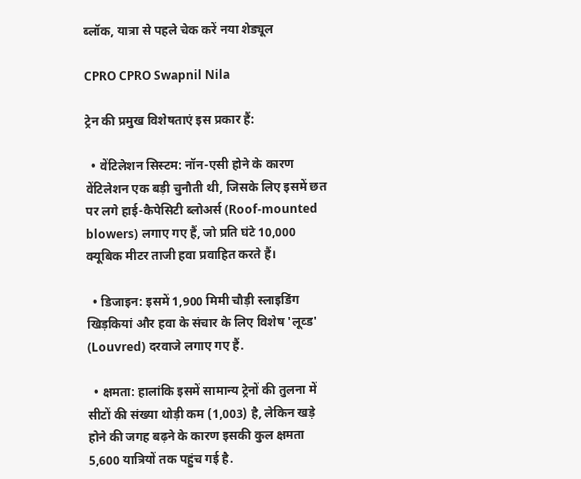ब्लॉक, यात्रा से पहले चेक करें नया शेड्यूल

CPRO CPRO Swapnil Nila

ट्रेन की प्रमुख विशेषताएं इस प्रकार हैं:

  • वेंटिलेशन सिस्टम: नॉन-एसी होने के कारण वेंटिलेशन एक बड़ी चुनौती थी, जिसके लिए इसमें छत पर लगे हाई-कैपेसिटी ब्लोअर्स (Roof-mounted blowers) लगाए गए हैं, जो प्रति घंटे 10,000 क्यूबिक मीटर ताजी हवा प्रवाहित करते हैं।

  • डिजाइन: इसमें 1,900 मिमी चौड़ी स्लाइडिंग खिड़कियां और हवा के संचार के लिए विशेष 'लूव्ड' (Louvred) दरवाजे लगाए गए हैं.

  • क्षमता: हालांकि इसमें सामान्य ट्रेनों की तुलना में सीटों की संख्या थोड़ी कम (1,003) है, लेकिन खड़े होने की जगह बढ़ने के कारण इसकी कुल क्षमता 5,600 यात्रियों तक पहुंच गई है.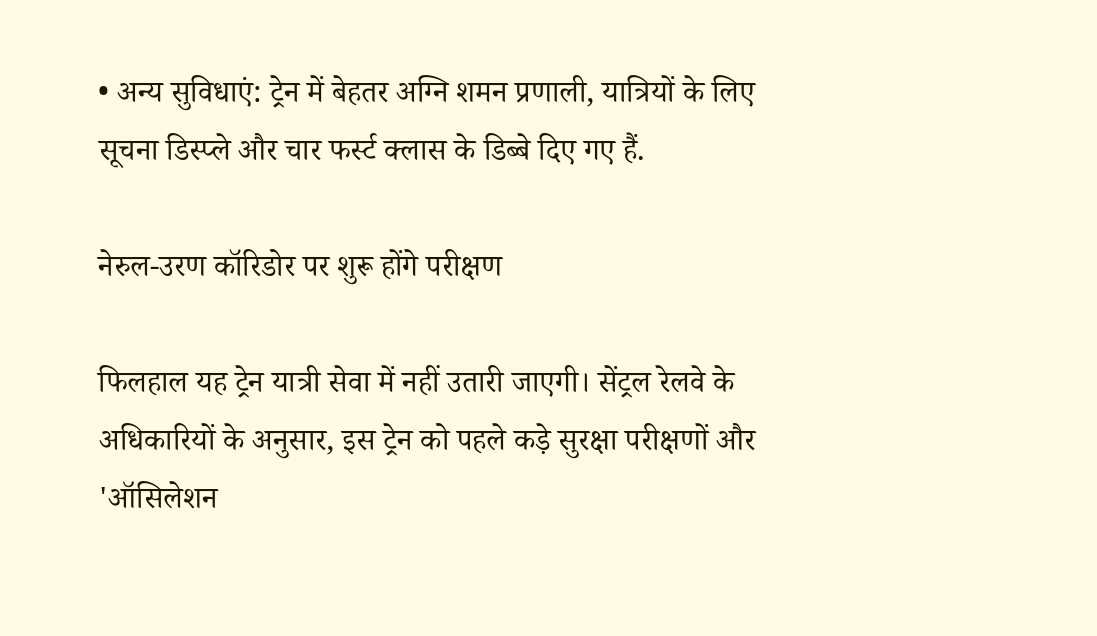• अन्य सुविधाएं: ट्रेन में बेहतर अग्नि शमन प्रणाली, यात्रियों के लिए सूचना डिस्प्ले और चार फर्स्ट क्लास के डिब्बे दिए गए हैं.

नेरुल-उरण कॉरिडोर पर शुरू होंगे परीक्षण

फिलहाल यह ट्रेन यात्री सेवा में नहीं उतारी जाएगी। सेंट्रल रेलवे के अधिकारियों के अनुसार, इस ट्रेन को पहले कड़े सुरक्षा परीक्षणों और 'ऑसिलेशन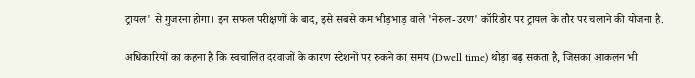ट्रायल' से गुजरना होगा। इन सफल परीक्षणों के बाद, इसे सबसे कम भीड़भाड़ वाले 'नेरुल-उरण' कॉरिडोर पर ट्रायल के तौर पर चलाने की योजना है.

अधिकारियों का कहना है कि स्वचालित दरवाजों के कारण स्टेशनों पर रुकने का समय (Dwell time) थोड़ा बढ़ सकता है, जिसका आकलन भी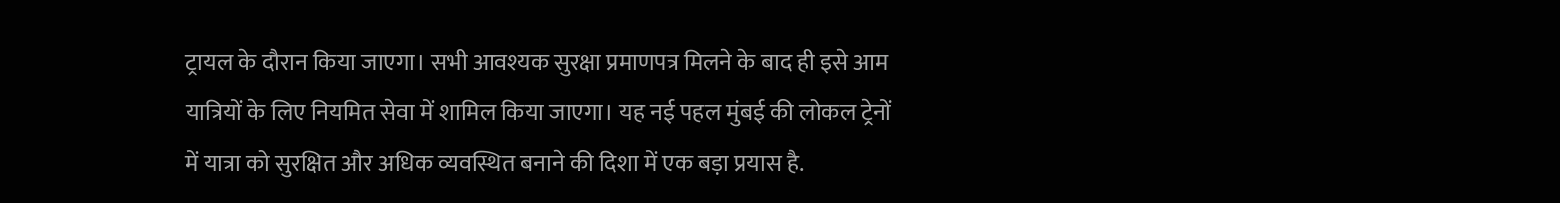ट्रायल के दौरान किया जाएगा। सभी आवश्यक सुरक्षा प्रमाणपत्र मिलने के बाद ही इसे आम यात्रियों के लिए नियमित सेवा में शामिल किया जाएगा। यह नई पहल मुंबई की लोकल ट्रेनों में यात्रा को सुरक्षित और अधिक व्यवस्थित बनाने की दिशा में एक बड़ा प्रयास है.